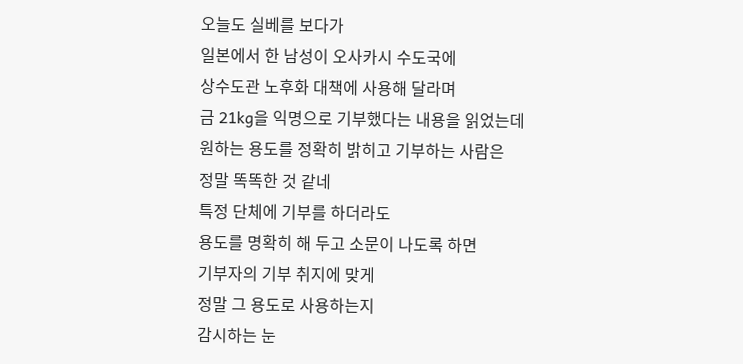오늘도 실베를 보다가
일본에서 한 남성이 오사카시 수도국에
상수도관 노후화 대책에 사용해 달라며
금 21kg을 익명으로 기부했다는 내용을 읽었는데
원하는 용도를 정확히 밝히고 기부하는 사람은
정말 똑똑한 것 같네
특정 단체에 기부를 하더라도
용도를 명확히 해 두고 소문이 나도록 하면
기부자의 기부 취지에 맞게
정말 그 용도로 사용하는지
감시하는 눈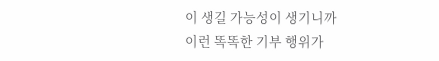이 생길 가능성이 생기니까
이런 똑똑한 기부 행위가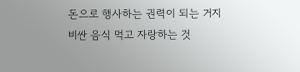돈으로 행사하는 권력이 되는 거지
비싼 음식 먹고 자랑하는 것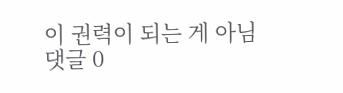이 권력이 되는 게 아님
댓글 0